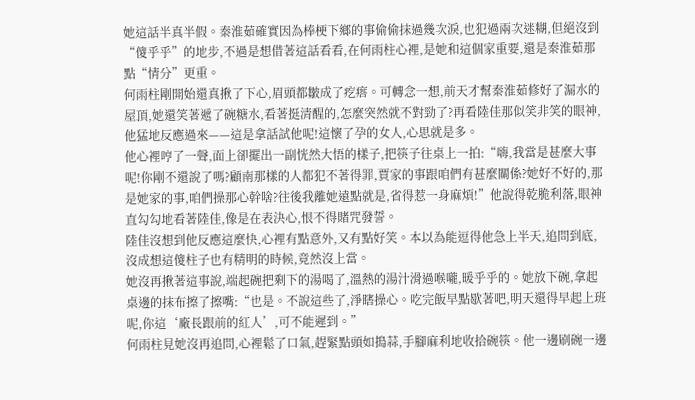她這話半真半假。秦淮茹確實因為棒梗下鄉的事偷偷抹過幾次淚,也犯過兩次迷糊,但絕沒到“傻乎乎”的地步,不過是想借著這話看看,在何雨柱心裡,是她和這個家重要,還是秦淮茹那點“情分”更重。
何雨柱剛開始還真揪了下心,眉頭都皺成了疙瘩。可轉念一想,前天才幫秦淮茹修好了漏水的屋頂,她還笑著遞了碗糖水,看著挺清醒的,怎麼突然就不對勁了?再看陸佳那似笑非笑的眼神,他猛地反應過來——這是拿話試他呢!這懷了孕的女人,心思就是多。
他心裡哼了一聲,面上卻擺出一副恍然大悟的樣子,把筷子往桌上一拍:“嗨,我當是甚麼大事呢!你剛不還說了嗎?顧南那樣的人都犯不著得罪,賈家的事跟咱們有甚麼關係?她好不好的,那是她家的事,咱們操那心幹啥?往後我離她遠點就是,省得惹一身麻煩!”他說得乾脆利落,眼神直勾勾地看著陸佳,像是在表決心,恨不得賭咒發誓。
陸佳沒想到他反應這麼快,心裡有點意外,又有點好笑。本以為能逗得他急上半天,追問到底,沒成想這傻柱子也有精明的時候,竟然沒上當。
她沒再揪著這事說,端起碗把剩下的湯喝了,溫熱的湯汁滑過喉嚨,暖乎乎的。她放下碗,拿起桌邊的抹布擦了擦嘴:“也是。不說這些了,淨瞎操心。吃完飯早點歇著吧,明天還得早起上班呢,你這‘廠長跟前的紅人’,可不能遲到。”
何雨柱見她沒再追問,心裡鬆了口氣,趕緊點頭如搗蒜,手腳麻利地收拾碗筷。他一邊刷碗一邊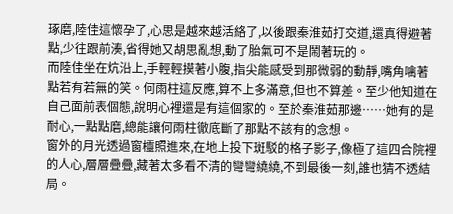琢磨,陸佳這懷孕了,心思是越來越活絡了,以後跟秦淮茹打交道,還真得避著點,少往跟前湊,省得她又胡思亂想,動了胎氣可不是鬧著玩的。
而陸佳坐在炕沿上,手輕輕摸著小腹,指尖能感受到那微弱的動靜,嘴角噙著點若有若無的笑。何雨柱這反應,算不上多滿意,但也不算差。至少他知道在自己面前表個態,說明心裡還是有這個家的。至於秦淮茹那邊……她有的是耐心,一點點磨,總能讓何雨柱徹底斷了那點不該有的念想。
窗外的月光透過窗欞照進來,在地上投下斑駁的格子影子,像極了這四合院裡的人心,層層疊疊,藏著太多看不清的彎彎繞繞,不到最後一刻,誰也猜不透結局。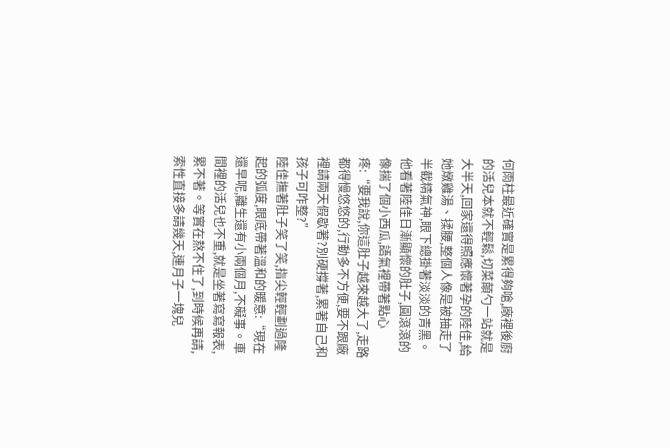何雨柱最近確實是累得夠嗆,廠裡後廚的活兒本就不輕鬆,切菜顛勺一站就是大半天,回家還得照應懷著孕的陸佳,給她燉雞湯、揉腰,整個人像是被抽走了半截精氣神,眼下總掛著淡淡的青黑。他看著陸佳日漸顯懷的肚子,圓滾滾的像揣了個小西瓜,語氣裡帶著點心疼:“要我說,你這肚子越來越大了,走路都得慢悠悠的,行動多不方便,要不跟廠裡請兩天假歇著?別硬撐著,累著自己和孩子可咋整?”
陸佳撫著肚子笑了笑,指尖輕輕劃過隆起的弧度,眼底帶著溫和的暖意:“現在還早呢,離生還有小兩個月,不礙事。車間裡的活兒也不重,就是坐著寫寫報表,累不著。等實在熬不住了,到時候再請,索性直接多請幾天,連月子一塊兒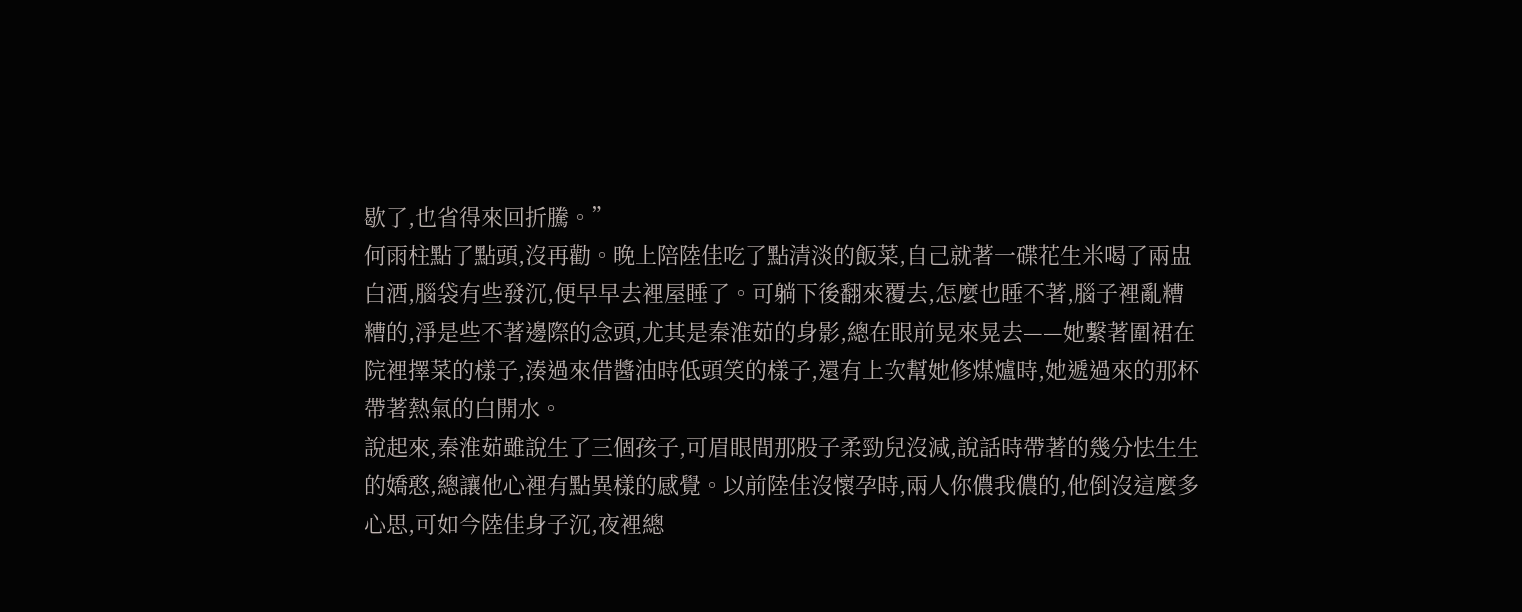歇了,也省得來回折騰。”
何雨柱點了點頭,沒再勸。晚上陪陸佳吃了點清淡的飯菜,自己就著一碟花生米喝了兩盅白酒,腦袋有些發沉,便早早去裡屋睡了。可躺下後翻來覆去,怎麼也睡不著,腦子裡亂糟糟的,淨是些不著邊際的念頭,尤其是秦淮茹的身影,總在眼前晃來晃去——她繫著圍裙在院裡擇菜的樣子,湊過來借醬油時低頭笑的樣子,還有上次幫她修煤爐時,她遞過來的那杯帶著熱氣的白開水。
說起來,秦淮茹雖說生了三個孩子,可眉眼間那股子柔勁兒沒減,說話時帶著的幾分怯生生的嬌憨,總讓他心裡有點異樣的感覺。以前陸佳沒懷孕時,兩人你儂我儂的,他倒沒這麼多心思,可如今陸佳身子沉,夜裡總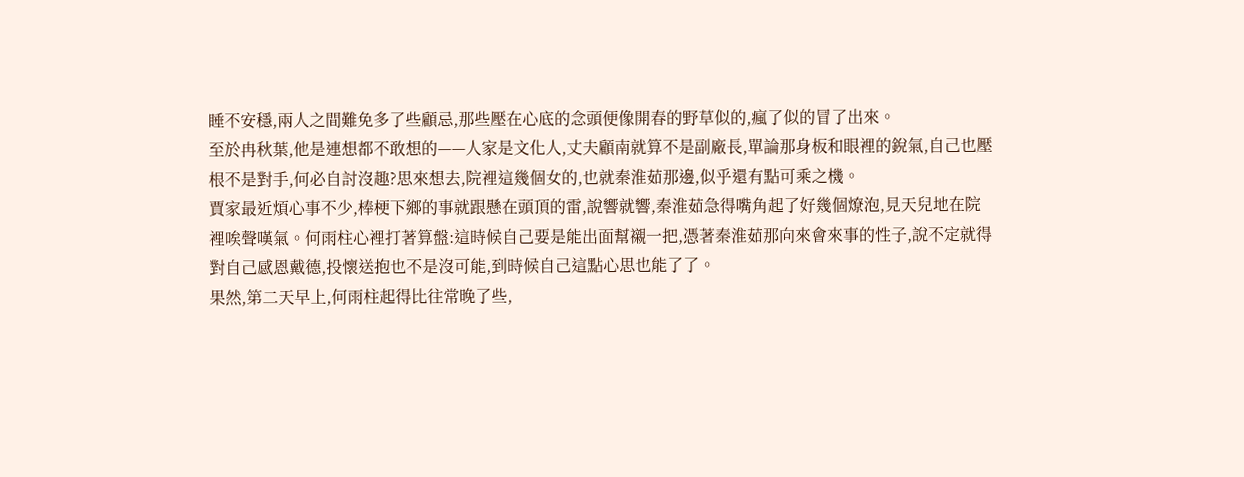睡不安穩,兩人之間難免多了些顧忌,那些壓在心底的念頭便像開春的野草似的,瘋了似的冒了出來。
至於冉秋葉,他是連想都不敢想的——人家是文化人,丈夫顧南就算不是副廠長,單論那身板和眼裡的銳氣,自己也壓根不是對手,何必自討沒趣?思來想去,院裡這幾個女的,也就秦淮茹那邊,似乎還有點可乘之機。
賈家最近煩心事不少,棒梗下鄉的事就跟懸在頭頂的雷,說響就響,秦淮茹急得嘴角起了好幾個燎泡,見天兒地在院裡唉聲嘆氣。何雨柱心裡打著算盤:這時候自己要是能出面幫襯一把,憑著秦淮茹那向來會來事的性子,說不定就得對自己感恩戴德,投懷送抱也不是沒可能,到時候自己這點心思也能了了。
果然,第二天早上,何雨柱起得比往常晚了些,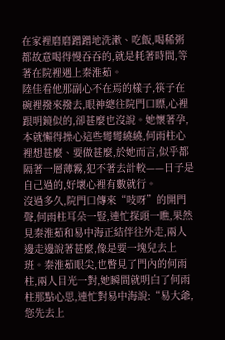在家裡磨磨蹭蹭地洗漱、吃飯,喝稀粥都故意喝得慢吞吞的,就是耗著時間,等著在院裡遇上秦淮茹。
陸佳看他那副心不在焉的樣子,筷子在碗裡撥來撥去,眼神總往院門口瞟,心裡跟明鏡似的,卻甚麼也沒說。她懷著孕,本就懶得操心這些彎彎繞繞,何雨柱心裡想甚麼、要做甚麼,於她而言,似乎都隔著一層薄霧,犯不著去計較——日子是自己過的,好壞心裡有數就行。
沒過多久,院門口傳來“吱呀”的開門聲,何雨柱耳朵一豎,連忙探頭一瞧,果然見秦淮茹和易中海正結伴往外走,兩人邊走邊說著甚麼,像是要一塊兒去上班。秦淮茹眼尖,也瞥見了門內的何雨柱,兩人目光一對,她瞬間就明白了何雨柱那點心思,連忙對易中海說:“易大爺,您先去上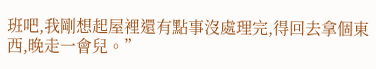班吧,我剛想起屋裡還有點事沒處理完,得回去拿個東西,晚走一會兒。”